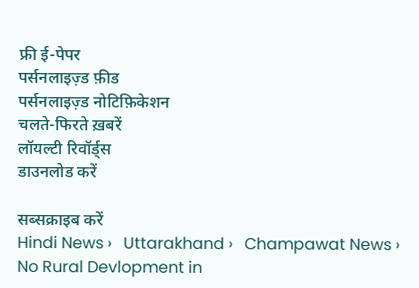फ्री ई-पेपर
पर्सनलाइज़्ड फ़ीड
पर्सनलाइज़्ड नोटिफ़िकेशन
चलते-फिरते ख़बरें
लॉयल्टी रिवॉर्ड्स
डाउनलोड करें

सब्सक्राइब करें
Hindi News ›   Uttarakhand ›   Champawat News ›   No Rural Devlopment in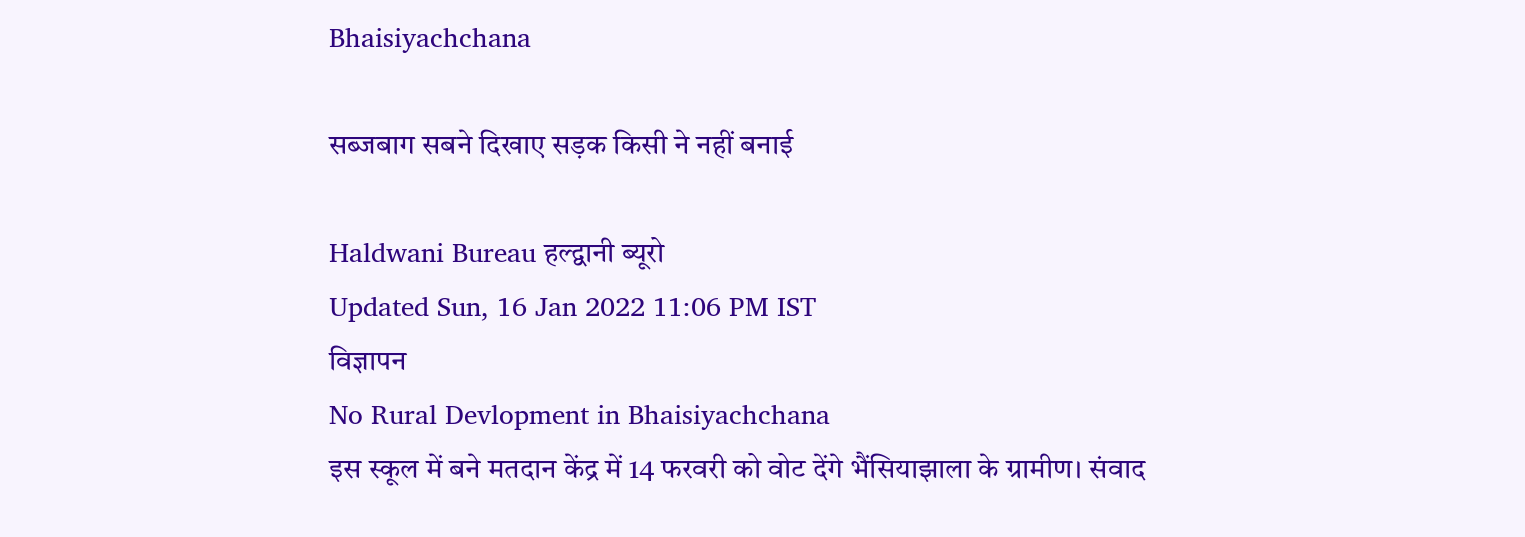Bhaisiyachchana

सब्जबाग सबने दिखाए सड़क किसी ने नहीं बनाई

Haldwani Bureau हल्द्वानी ब्यूरो
Updated Sun, 16 Jan 2022 11:06 PM IST
विज्ञापन
No Rural Devlopment in Bhaisiyachchana
इस स्कूल में बने मतदान केंद्र में 14 फरवरी को वोट देंगे भैंसियाझाला के ग्रामीण। संवाद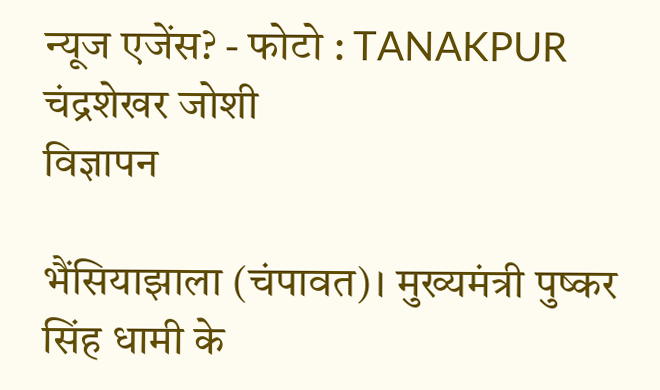न्यूज एजेंस? - फोटो : TANAKPUR
चंद्रशेखर जोशी
विज्ञापन

भैंसियाझाला (चंपावत)। मुख्यमंत्री पुष्कर सिंह धामी के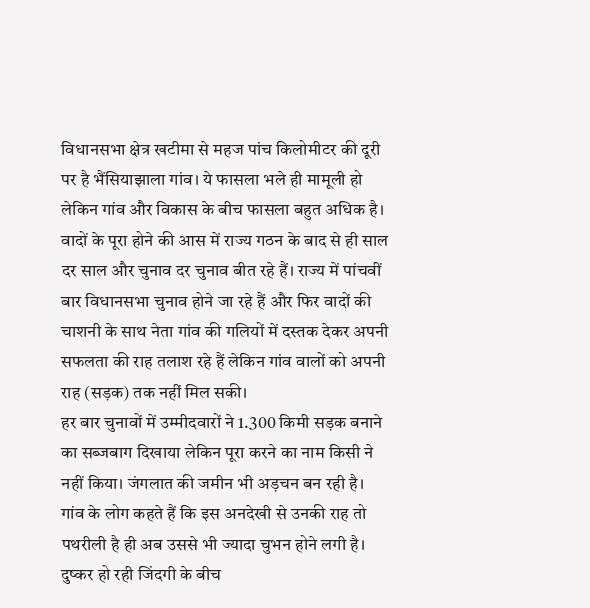विधानसभा क्षेत्र खटीमा से महज पांच किलोमीटर की दूरी पर है भैंसियाझाला गांव। ये फासला भले ही मामूली हो लेकिन गांव और विकास के बीच फासला बहुत अधिक है। वादों के पूरा होने की आस में राज्य गठन के बाद से ही साल दर साल और चुनाव दर चुनाव बीत रहे हैं। राज्य में पांचवीं बार विधानसभा चुनाव होने जा रहे हैं और फिर वादों की चाशनी के साथ नेता गांव की गलियों में दस्तक देकर अपनी सफलता की राह तलाश रहे हैं लेकिन गांव वालों को अपनी राह (सड़क) तक नहीं मिल सकी।
हर बार चुनावों में उम्मीदवारों ने 1.300 किमी सड़क बनाने का सब्जबाग दिखाया लेकिन पूरा करने का नाम किसी ने नहीं किया। जंगलात की जमीन भी अड़चन बन रही है। गांव के लोग कहते हैं कि इस अनदेखी से उनकी राह तो पथरीली है ही अब उससे भी ज्यादा चुभन होने लगी है। दुष्कर हो रही जिंदगी के बीच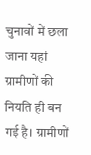चुनावों में छला जाना यहां ग्रामीणों की नियति ही बन गई है। ग्रामीणों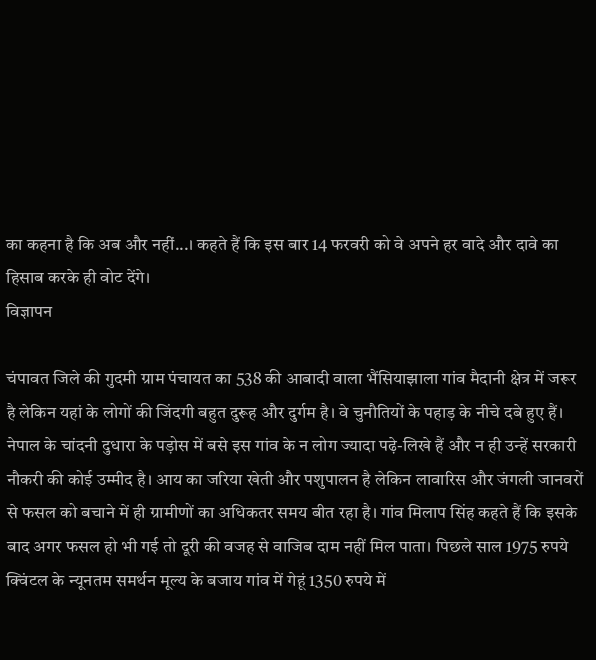का कहना है कि अब और नहीं...। कहते हैं कि इस बार 14 फरवरी को वे अपने हर वादे और दावे का हिसाब करके ही वोट देंगे।
विज्ञापन

चंपावत जिले की गुदमी ग्राम पंचायत का 538 की आबादी वाला भैंसियाझाला गांव मैदानी क्षेत्र में जरूर है लेकिन यहां के लोगों की जिंदगी बहुत दुरूह और दुर्गम है। वे चुनौतियों के पहाड़ के नीचे दबे हुए हैं। नेपाल के चांदनी दुधारा के पड़ोस में बसे इस गांव के न लोग ज्यादा पढ़े-लिखे हैं और न ही उन्हें सरकारी नौकरी की कोई उम्मीद है। आय का जरिया खेती और पशुपालन है लेकिन लावारिस और जंगली जानवरों से फसल को बचाने में ही ग्रामीणों का अधिकतर समय बीत रहा है। गांव मिलाप सिंह कहते हैं कि इसके बाद अगर फसल हो भी गई तो दूरी की वजह से वाजिब दाम नहीं मिल पाता। पिछले साल 1975 रुपये क्विंटल के न्यूनतम समर्थन मूल्य के बजाय गांव में गेहूं 1350 रुपये में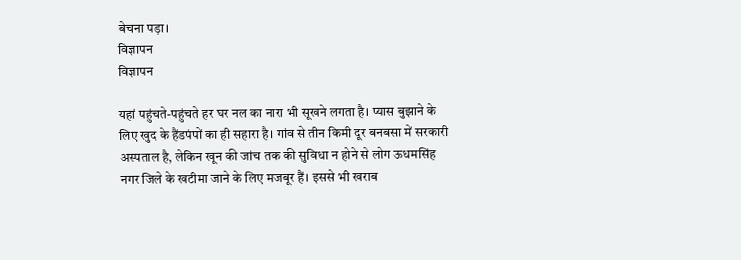बेचना पड़ा।
विज्ञापन
विज्ञापन

यहां पहुंचते-पहुंचते हर घर नल का नारा भी सूखने लगता है। प्यास बुझाने के लिए खुद के हैंडपंपों का ही सहारा है। गांव से तीन किमी दूर बनबसा में सरकारी अस्पताल है, लेकिन खून की जांच तक की सुविधा न होने से लोग ऊधमसिंह नगर जिले के खटीमा जाने के लिए मजबूर हैं। इससे भी खराब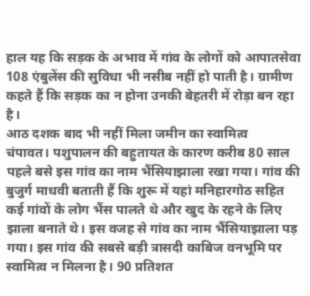हाल यह कि सड़क के अभाव में गांव के लोगों को आपातसेवा 108 एंबुलेंस की सुविधा भी नसीब नहीं हो पाती है। ग्रामीण कहते हैं कि सड़क का न होना उनकी बेहतरी में रोड़ा बन रहा है।
आठ दशक बाद भी नहीं मिला जमीन का स्वामित्व
चंपावत। पशुपालन की बहुतायत के कारण करीब 80 साल पहले बसे इस गांव का नाम भैंसियाझाला रखा गया। गांव की बुजुर्ग माधवी बताती हैं कि शुरू में यहां मनिहारगोठ सहित कई गांवों के लोग भैंस पालते थे और खुद के रहने के लिए झाला बनाते थे। इस वजह से गांव का नाम भैंसियाझाला पड़ गया। इस गांव की सबसे बड़ी त्रासदी काबिज वनभूमि पर स्वामित्व न मिलना है। 90 प्रतिशत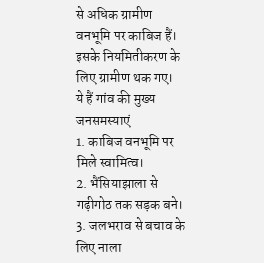से अधिक ग्रामीण वनभूमि पर काबिज हैं। इसके नियमितीकरण के लिए ग्रामीण थक गए।
ये हैं गांव की मुख्य जनसमस्याएं
1. काबिज वनभूमि पर मिले स्वामित्व।
2. भैंसियाझाला से गढ़ीगोठ तक सड़क बने।
3. जलभराव से बचाव के लिए नाला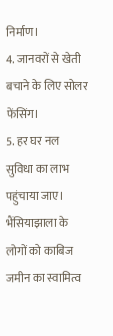निर्माण।
4. जानवरों से खेती बचाने के लिए सोलर फेंसिंग।
5. हर घर नल सुविधा का लाभ पहुंचाया जाए।
भैंसियाझाला के लोगों को काबिज जमीन का स्वामित्व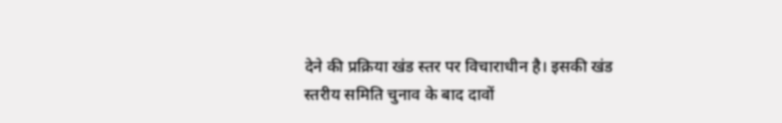देने की प्रक्रिया खंड स्तर पर विचाराधीन है। इसकी खंड स्तरीय समिति चुनाव के बाद दावों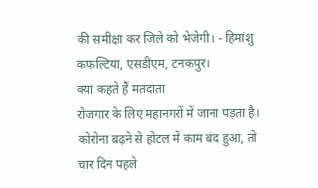की समीक्षा कर जिले को भेजेगी। - हिमांशु कफल्टिया, एसडीएम, टनकपुर।
क्या कहते हैं मतदाता
रोजगार के लिए महानगरों में जाना पड़ता है। कोरोना बढ़ने से होटल में काम बंद हुआ, तो चार दिन पहले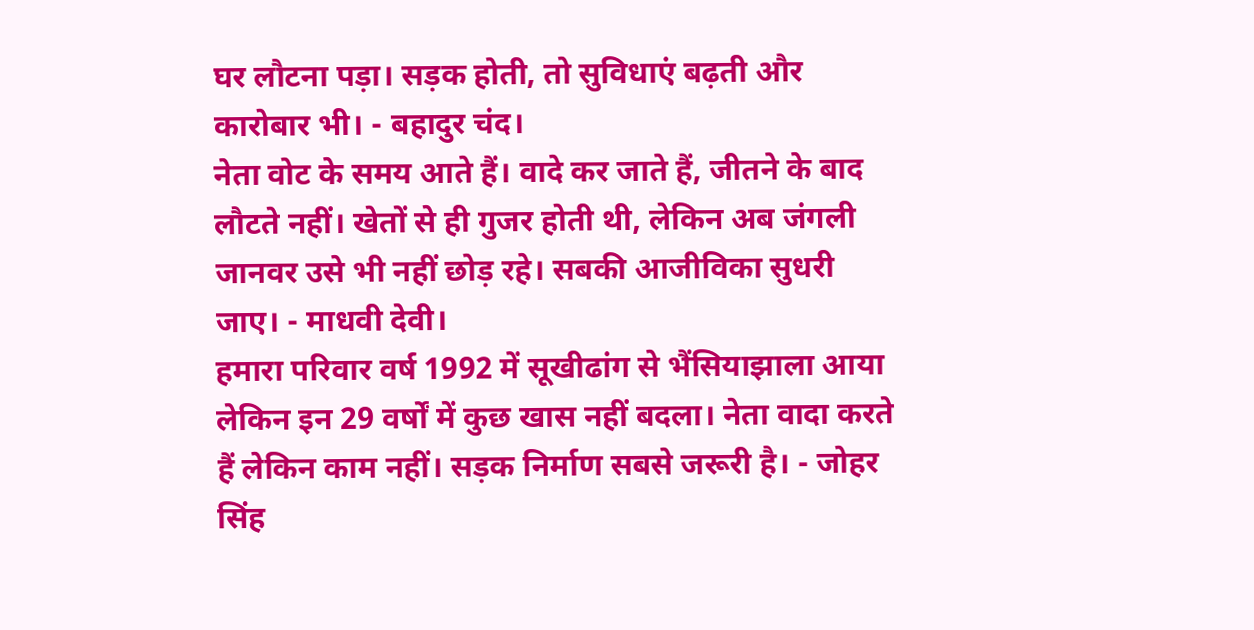घर लौटना पड़ा। सड़क होती, तो सुविधाएं बढ़ती और कारोबार भी। - बहादुर चंद।
नेता वोट के समय आते हैं। वादे कर जाते हैं, जीतने के बाद लौटते नहीं। खेतों से ही गुजर होती थी, लेकिन अब जंगली जानवर उसे भी नहीं छोड़ रहे। सबकी आजीविका सुधरी जाए। - माधवी देवी।
हमारा परिवार वर्ष 1992 में सूखीढांग से भैंसियाझाला आया लेकिन इन 29 वर्षों में कुछ खास नहीं बदला। नेता वादा करते हैं लेकिन काम नहीं। सड़क निर्माण सबसे जरूरी है। - जोहर सिंह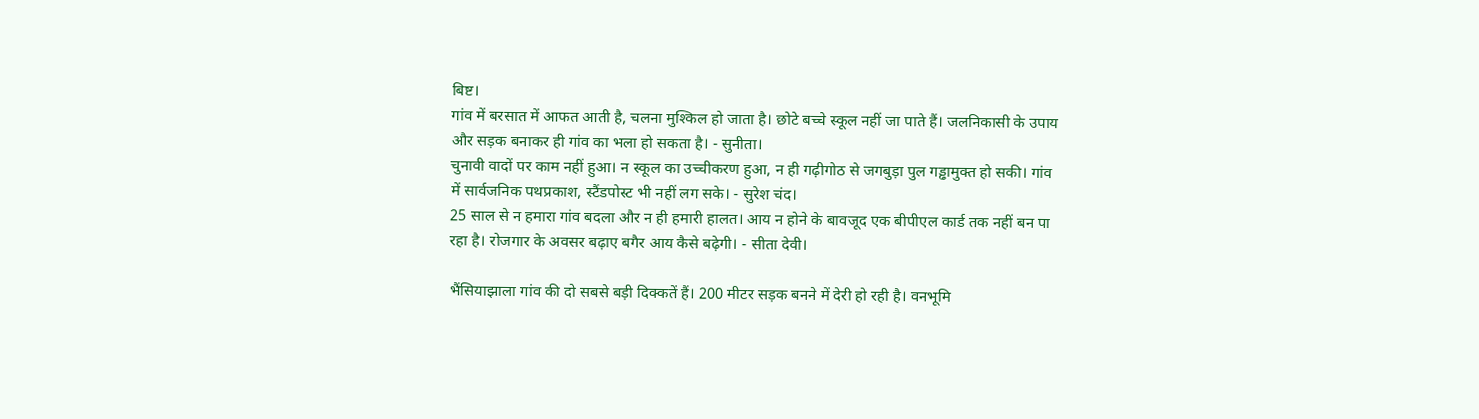बिष्ट।
गांव में बरसात में आफत आती है, चलना मुश्किल हो जाता है। छोटे बच्चे स्कूल नहीं जा पाते हैं। जलनिकासी के उपाय और सड़क बनाकर ही गांव का भला हो सकता है। - सुनीता।
चुनावी वादों पर काम नहीं हुआ। न स्कूल का उच्चीकरण हुआ, न ही गढ़ीगोठ से जगबुड़ा पुल गड्ढामुक्त हो सकी। गांव में सार्वजनिक पथप्रकाश, स्टैंडपोस्ट भी नहीं लग सके। - सुरेश चंद।
25 साल से न हमारा गांव बदला और न ही हमारी हालत। आय न होने के बावजूद एक बीपीएल कार्ड तक नहीं बन पा रहा है। रोजगार के अवसर बढ़ाए बगैर आय कैसे बढ़ेगी। - सीता देवी।

भैंसियाझाला गांव की दो सबसे बड़ी दिक्कतें हैं। 200 मीटर सड़क बनने में देरी हो रही है। वनभूमि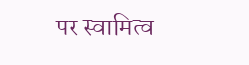पर स्वामित्व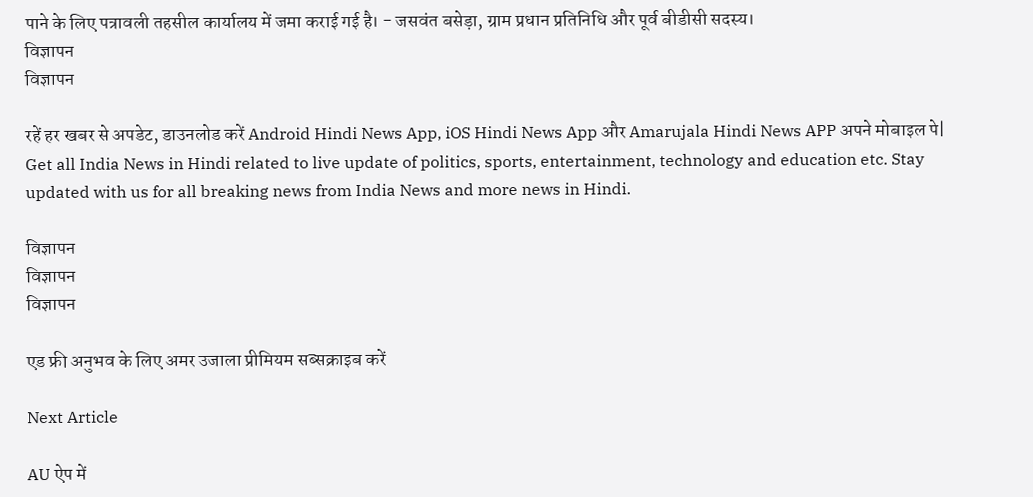पाने के लिए पत्रावली तहसील कार्यालय में जमा कराई गई है। - जसवंत बसेड़ा, ग्राम प्रधान प्रतिनिधि और पूर्व बीडीसी सदस्य।
विज्ञापन
विज्ञापन

रहें हर खबर से अपडेट, डाउनलोड करें Android Hindi News App, iOS Hindi News App और Amarujala Hindi News APP अपने मोबाइल पे|
Get all India News in Hindi related to live update of politics, sports, entertainment, technology and education etc. Stay updated with us for all breaking news from India News and more news in Hindi.

विज्ञापन
विज्ञापन
विज्ञापन

एड फ्री अनुभव के लिए अमर उजाला प्रीमियम सब्सक्राइब करें

Next Article

AU ऐप में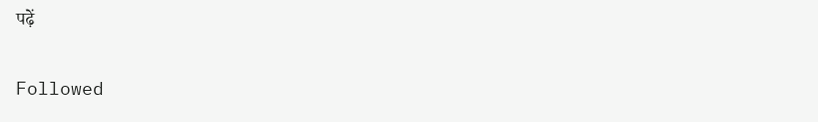पढ़ें

Followed